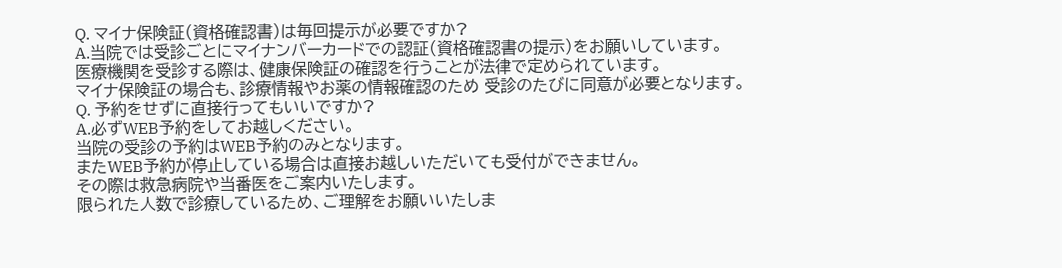Q. マイナ保険証(資格確認書)は毎回提示が必要ですか?
A.当院では受診ごとにマイナンバーカードでの認証(資格確認書の提示)をお願いしています。
医療機関を受診する際は、健康保険証の確認を行うことが法律で定められています。
マイナ保険証の場合も、診療情報やお薬の情報確認のため 受診のたびに同意が必要となります。
Q. 予約をせずに直接行ってもいいですか?
A.必ずWEB予約をしてお越しください。
当院の受診の予約はWEB予約のみとなります。
またWEB予約が停止している場合は直接お越しいただいても受付ができません。
その際は救急病院や当番医をご案内いたします。
限られた人数で診療しているため、ご理解をお願いいたしま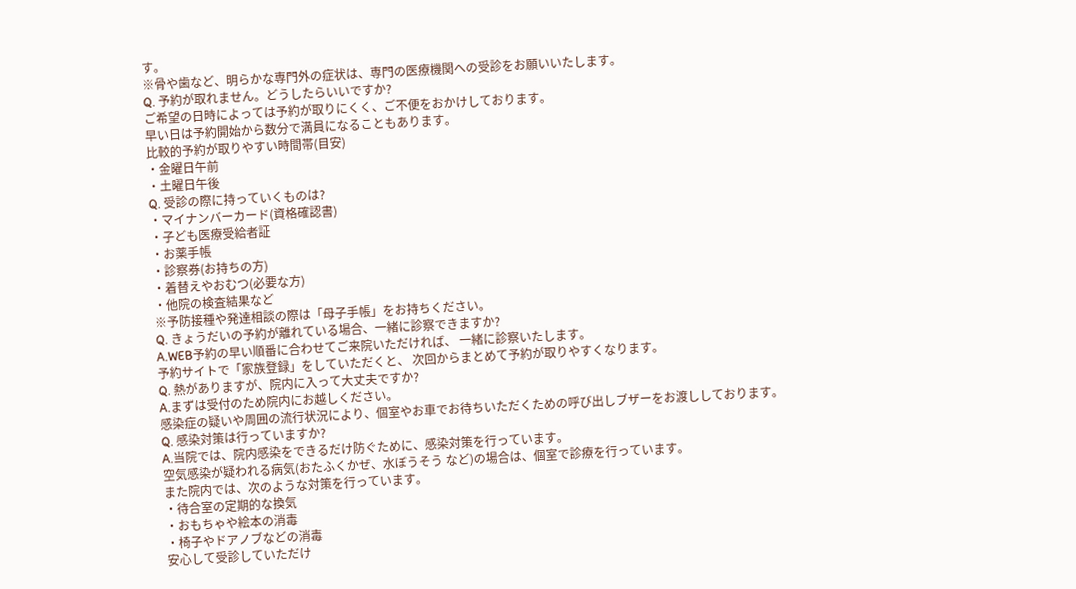す。
※骨や歯など、明らかな専門外の症状は、専門の医療機関への受診をお願いいたします。
Q. 予約が取れません。どうしたらいいですか?
ご希望の日時によっては予約が取りにくく、ご不便をおかけしております。
早い日は予約開始から数分で満員になることもあります。
比較的予約が取りやすい時間帯(目安)
・金曜日午前
・土曜日午後
Q. 受診の際に持っていくものは?
・マイナンバーカード(資格確認書)
・子ども医療受給者証
・お薬手帳
・診察券(お持ちの方)
・着替えやおむつ(必要な方)
・他院の検査結果など
※予防接種や発達相談の際は「母子手帳」をお持ちください。
Q. きょうだいの予約が離れている場合、一緒に診察できますか?
A.WEB予約の早い順番に合わせてご来院いただければ、 一緒に診察いたします。
予約サイトで「家族登録」をしていただくと、 次回からまとめて予約が取りやすくなります。
Q. 熱がありますが、院内に入って大丈夫ですか?
A.まずは受付のため院内にお越しください。
感染症の疑いや周囲の流行状況により、個室やお車でお待ちいただくための呼び出しブザーをお渡ししております。
Q. 感染対策は行っていますか?
A.当院では、院内感染をできるだけ防ぐために、感染対策を行っています。
空気感染が疑われる病気(おたふくかぜ、水ぼうそう など)の場合は、個室で診療を行っています。
また院内では、次のような対策を行っています。
・待合室の定期的な換気
・おもちゃや絵本の消毒
・椅子やドアノブなどの消毒
安心して受診していただけ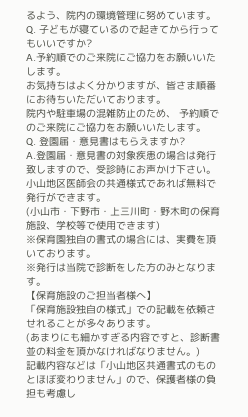るよう、院内の環境管理に努めています。
Q. 子どもが寝ているので起きてから行ってもいいですか?
A.予約順でのご来院にご協力をお願いいたします。
お気持ちはよく分かりますが、皆さま順番にお待ちいただいております。
院内や駐車場の混雑防止のため、 予約順でのご来院にご協力をお願いいたします。
Q. 登園届・意見書はもらえますか?
A.登園届・意見書の対象疾患の場合は発行致しますので、受診時にお声かけ下さい。
小山地区医師会の共通様式であれば無料で発行ができます。
(小山市・下野市・上三川町・野木町の保育施設、学校等で使用できます)
※保育園独自の書式の場合には、実費を頂いております。
※発行は当院で診断をした方のみとなります。
【保育施設のご担当者様へ】
「保育施設独自の様式」での記載を依頼させれることが多々あります。
(あまりにも細かすぎる内容ですと、診断書並の料金を頂かなければなりません。)
記載内容などは「小山地区共通書式のものとほぼ変わりません」ので、保護者様の負担も考慮し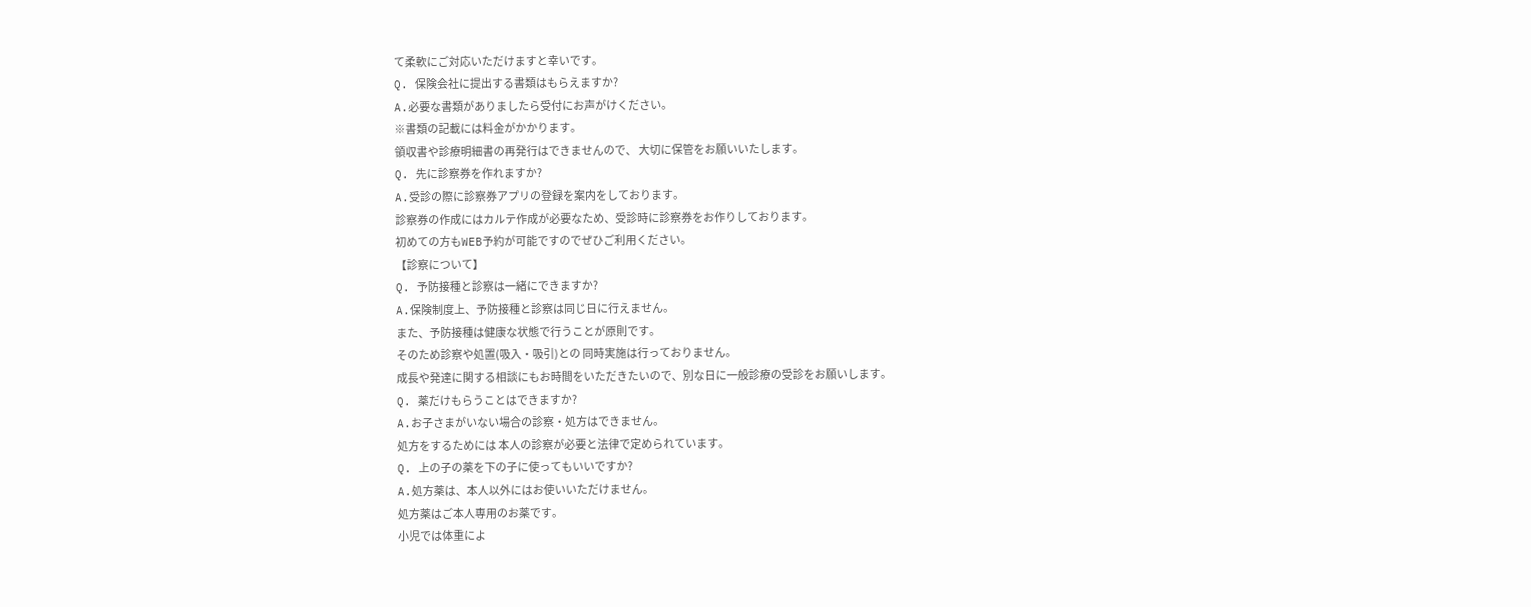て柔軟にご対応いただけますと幸いです。
Q. 保険会社に提出する書類はもらえますか?
A.必要な書類がありましたら受付にお声がけください。
※書類の記載には料金がかかります。
領収書や診療明細書の再発行はできませんので、 大切に保管をお願いいたします。
Q. 先に診察券を作れますか?
A.受診の際に診察券アプリの登録を案内をしております。
診察券の作成にはカルテ作成が必要なため、受診時に診察券をお作りしております。
初めての方もWEB予約が可能ですのでぜひご利用ください。
【診察について】
Q. 予防接種と診察は一緒にできますか?
A.保険制度上、予防接種と診察は同じ日に行えません。
また、予防接種は健康な状態で行うことが原則です。
そのため診察や処置(吸入・吸引)との 同時実施は行っておりません。
成長や発達に関する相談にもお時間をいただきたいので、別な日に一般診療の受診をお願いします。
Q. 薬だけもらうことはできますか?
A.お子さまがいない場合の診察・処方はできません。
処方をするためには 本人の診察が必要と法律で定められています。
Q. 上の子の薬を下の子に使ってもいいですか?
A.処方薬は、本人以外にはお使いいただけません。
処方薬はご本人専用のお薬です。
小児では体重によ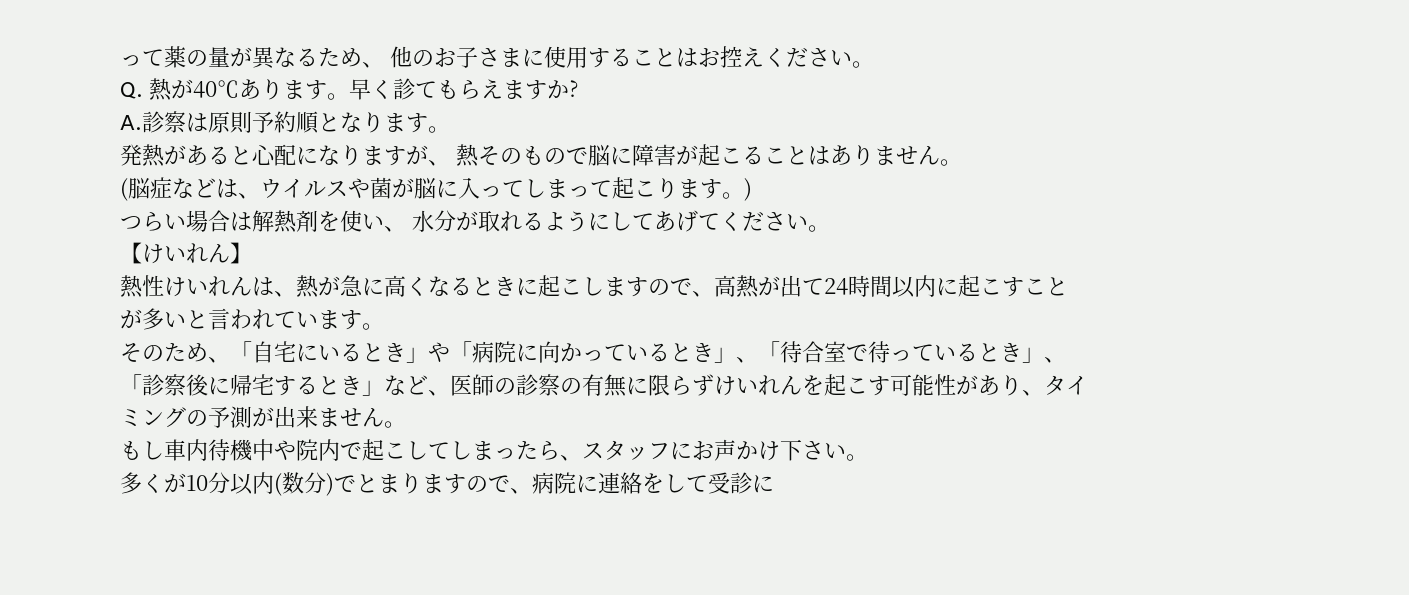って薬の量が異なるため、 他のお子さまに使用することはお控えください。
Q. 熱が40℃あります。早く診てもらえますか?
A.診察は原則予約順となります。
発熱があると心配になりますが、 熱そのもので脳に障害が起こることはありません。
(脳症などは、ウイルスや菌が脳に入ってしまって起こります。)
つらい場合は解熱剤を使い、 水分が取れるようにしてあげてください。
【けいれん】
熱性けいれんは、熱が急に高くなるときに起こしますので、高熱が出て24時間以内に起こすことが多いと言われています。
そのため、「自宅にいるとき」や「病院に向かっているとき」、「待合室で待っているとき」、「診察後に帰宅するとき」など、医師の診察の有無に限らずけいれんを起こす可能性があり、タイミングの予測が出来ません。
もし車内待機中や院内で起こしてしまったら、スタッフにお声かけ下さい。
多くが10分以内(数分)でとまりますので、病院に連絡をして受診に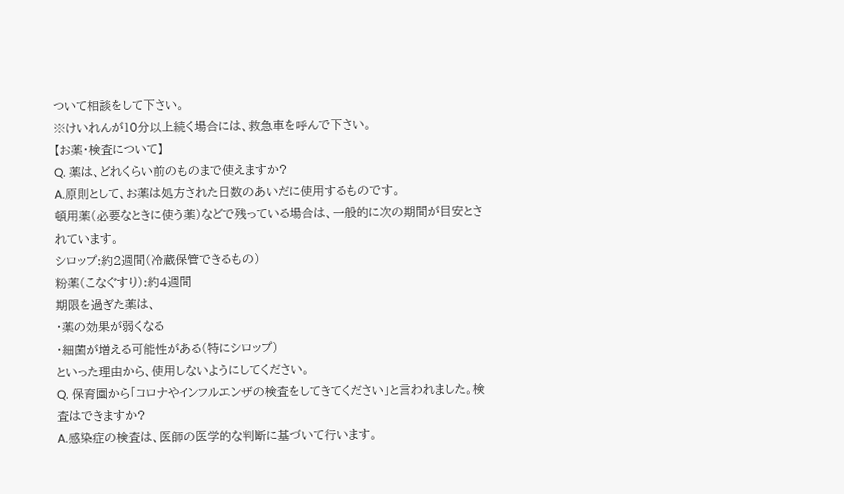ついて相談をして下さい。
※けいれんが10分以上続く場合には、救急車を呼んで下さい。
【お薬・検査について】
Q. 薬は、どれくらい前のものまで使えますか?
A.原則として、お薬は処方された日数のあいだに使用するものです。
頓用薬(必要なときに使う薬)などで残っている場合は、一般的に次の期間が目安とされています。
シロップ:約2週間(冷蔵保管できるもの)
粉薬(こなぐすり):約4週間
期限を過ぎた薬は、
・薬の効果が弱くなる
・細菌が増える可能性がある(特にシロップ)
といった理由から、使用しないようにしてください。
Q. 保育園から「コロナやインフルエンザの検査をしてきてください」と言われました。検査はできますか?
A.感染症の検査は、医師の医学的な判断に基づいて行います。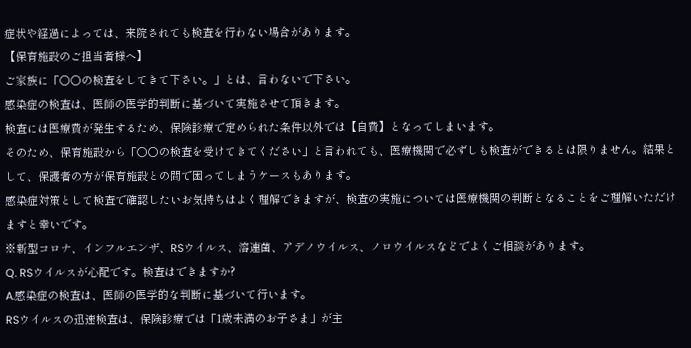症状や経過によっては、来院されても検査を行わない場合があります。
【保育施設のご担当者様へ】
ご家族に「○○の検査をしてきて下さい。」とは、言わないで下さい。
感染症の検査は、医師の医学的判断に基づいて実施させて頂きます。
検査には医療費が発生するため、保険診療で定められた条件以外では【自費】となってしまいます。
そのため、保育施設から「○○の検査を受けてきてください」と言われても、医療機関で必ずしも検査ができるとは限りません。結果として、保護者の方が保育施設との間で困ってしまうケースもあります。
感染症対策として検査で確認したいお気持ちはよく理解できますが、検査の実施については医療機関の判断となることをご理解いただけますと幸いです。
※新型コロナ、インフルエンザ、RSウイルス、溶連菌、アデノウイルス、ノロウイルスなどでよくご相談があります。
Q. RSウイルスが心配です。検査はできますか?
A.感染症の検査は、医師の医学的な判断に基づいて行います。
RSウイルスの迅速検査は、保険診療では「1歳未満のお子さま」が主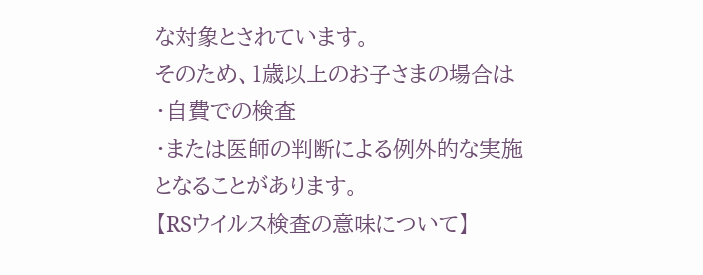な対象とされています。
そのため、1歳以上のお子さまの場合は
・自費での検査
・または医師の判断による例外的な実施
となることがあります。
【RSウイルス検査の意味について】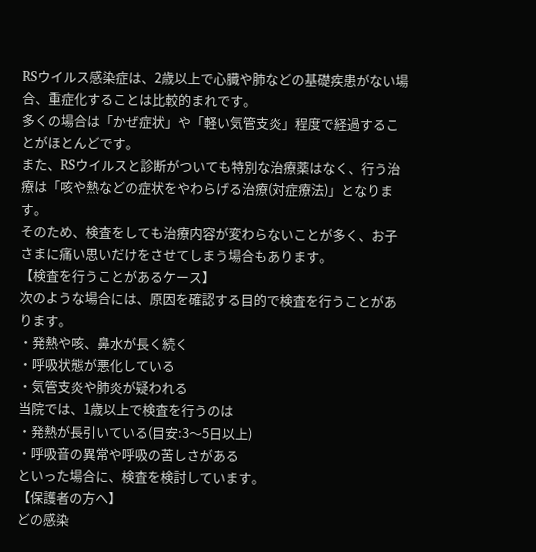RSウイルス感染症は、2歳以上で心臓や肺などの基礎疾患がない場合、重症化することは比較的まれです。
多くの場合は「かぜ症状」や「軽い気管支炎」程度で経過することがほとんどです。
また、RSウイルスと診断がついても特別な治療薬はなく、行う治療は「咳や熱などの症状をやわらげる治療(対症療法)」となります。
そのため、検査をしても治療内容が変わらないことが多く、お子さまに痛い思いだけをさせてしまう場合もあります。
【検査を行うことがあるケース】
次のような場合には、原因を確認する目的で検査を行うことがあります。
・発熱や咳、鼻水が長く続く
・呼吸状態が悪化している
・気管支炎や肺炎が疑われる
当院では、1歳以上で検査を行うのは
・発熱が長引いている(目安:3〜5日以上)
・呼吸音の異常や呼吸の苦しさがある
といった場合に、検査を検討しています。
【保護者の方へ】
どの感染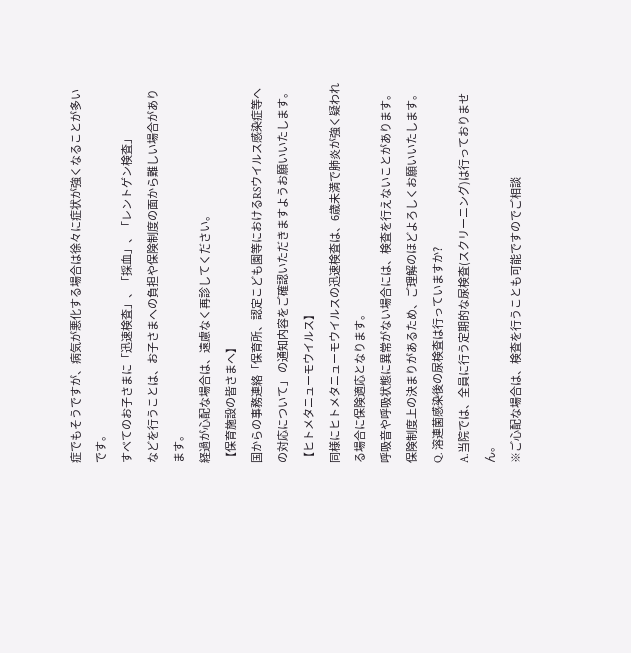症でもそうですが、病気が悪化する場合は徐々に症状が強くなることが多いです。
すべてのお子さまに「迅速検査」、「採血」、「レントゲン検査」
などを行うことは、お子さまへの負担や保険制度の面から難しい場合があります。
経過が心配な場合は、遠慮なく再診してください。
【保育施設の皆さまへ】
国からの事務連絡「保育所、認定こども園等におけるRSウイルス感染症等への対応について」 の通知内容をご確認いただきますようお願いいたします。
【ヒトメタニューモウイルス】
同様にヒトメタニューモウイルスの迅速検査は、6歳未満で肺炎が強く疑われる場合に保険適応となります。
呼吸音や呼吸状態に異常がない場合には、検査を行えないことがあります。
保険制度上の決まりがあるため、ご理解のほどよろしくお願いいたします。
Q. 溶連菌感染後の尿検査は行っていますか?
A.当院では、全員に行う定期的な尿検査(スクリーニング)は行っておりません。
※ご心配な場合は、検査を行うことも可能ですのでご相談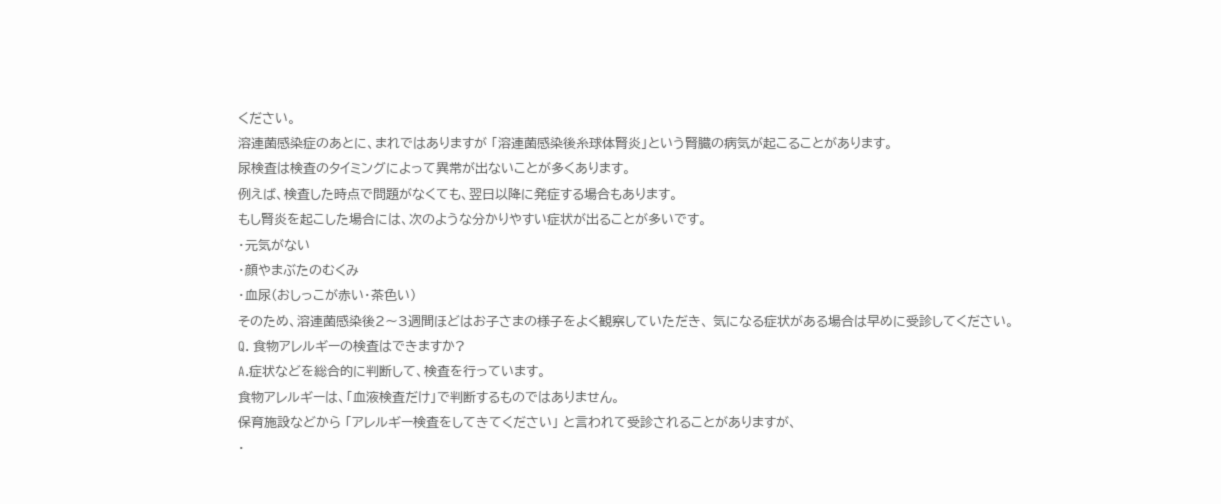ください。
溶連菌感染症のあとに、まれではありますが 「溶連菌感染後糸球体腎炎」という腎臓の病気が起こることがあります。
尿検査は検査のタイミングによって異常が出ないことが多くあります。
例えば、検査した時点で問題がなくても、翌日以降に発症する場合もあります。
もし腎炎を起こした場合には、次のような分かりやすい症状が出ることが多いです。
・元気がない
・顔やまぶたのむくみ
・血尿(おしっこが赤い・茶色い)
そのため、溶連菌感染後2〜3週間ほどはお子さまの様子をよく観察していただき、 気になる症状がある場合は早めに受診してください。
Q. 食物アレルギーの検査はできますか?
A.症状などを総合的に判断して、検査を行っています。
食物アレルギーは、「血液検査だけ」で判断するものではありません。
保育施設などから 「アレルギー検査をしてきてください」 と言われて受診されることがありますが、
・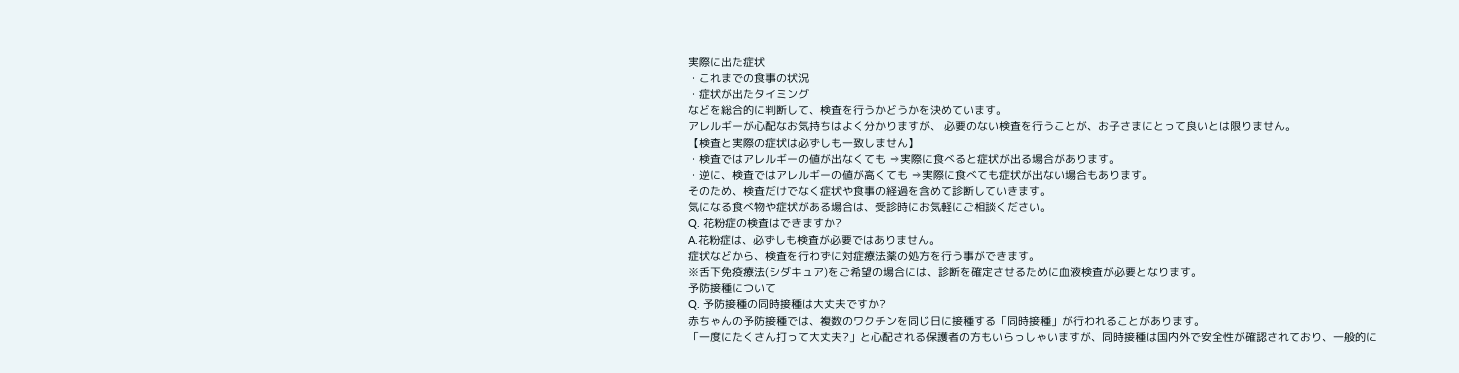実際に出た症状
・これまでの食事の状況
・症状が出たタイミング
などを総合的に判断して、検査を行うかどうかを決めています。
アレルギーが心配なお気持ちはよく分かりますが、 必要のない検査を行うことが、お子さまにとって良いとは限りません。
【検査と実際の症状は必ずしも一致しません】
・検査ではアレルギーの値が出なくても ⇒実際に食べると症状が出る場合があります。
・逆に、検査ではアレルギーの値が高くても ⇒実際に食べても症状が出ない場合もあります。
そのため、検査だけでなく症状や食事の経過を含めて診断していきます。
気になる食べ物や症状がある場合は、受診時にお気軽にご相談ください。
Q. 花粉症の検査はできますか?
A.花粉症は、必ずしも検査が必要ではありません。
症状などから、検査を行わずに対症療法薬の処方を行う事ができます。
※舌下免疫療法(シダキュア)をご希望の場合には、診断を確定させるために血液検査が必要となります。
予防接種について
Q. 予防接種の同時接種は大丈夫ですか?
赤ちゃんの予防接種では、複数のワクチンを同じ日に接種する「同時接種」が行われることがあります。
「一度にたくさん打って大丈夫?」と心配される保護者の方もいらっしゃいますが、同時接種は国内外で安全性が確認されており、一般的に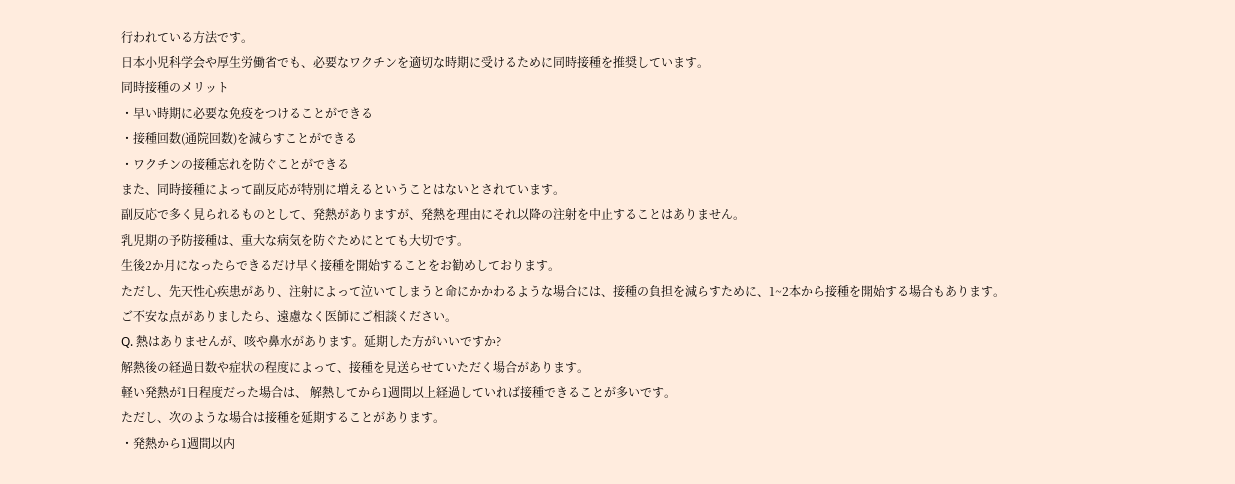行われている方法です。
日本小児科学会や厚生労働省でも、必要なワクチンを適切な時期に受けるために同時接種を推奨しています。
同時接種のメリット
・早い時期に必要な免疫をつけることができる
・接種回数(通院回数)を減らすことができる
・ワクチンの接種忘れを防ぐことができる
また、同時接種によって副反応が特別に増えるということはないとされています。
副反応で多く見られるものとして、発熱がありますが、発熱を理由にそれ以降の注射を中止することはありません。
乳児期の予防接種は、重大な病気を防ぐためにとても大切です。
生後2か月になったらできるだけ早く接種を開始することをお勧めしております。
ただし、先天性心疾患があり、注射によって泣いてしまうと命にかかわるような場合には、接種の負担を減らすために、1~2本から接種を開始する場合もあります。
ご不安な点がありましたら、遠慮なく医師にご相談ください。
Q. 熱はありませんが、咳や鼻水があります。延期した方がいいですか?
解熱後の経過日数や症状の程度によって、接種を見送らせていただく場合があります。
軽い発熱が1日程度だった場合は、 解熱してから1週間以上経過していれば接種できることが多いです。
ただし、次のような場合は接種を延期することがあります。
・発熱から1週間以内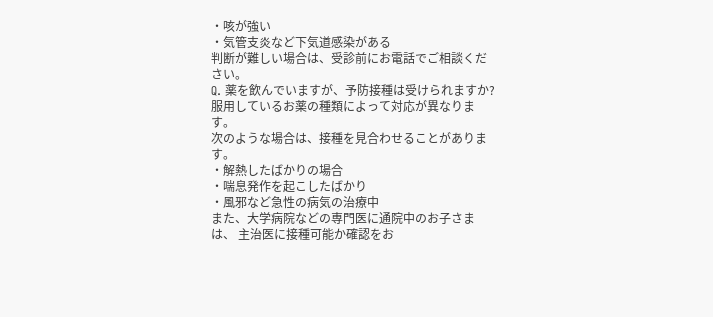・咳が強い
・気管支炎など下気道感染がある
判断が難しい場合は、受診前にお電話でご相談ください。
Q. 薬を飲んでいますが、予防接種は受けられますか?
服用しているお薬の種類によって対応が異なります。
次のような場合は、接種を見合わせることがあります。
・解熱したばかりの場合
・喘息発作を起こしたばかり
・風邪など急性の病気の治療中
また、大学病院などの専門医に通院中のお子さまは、 主治医に接種可能か確認をお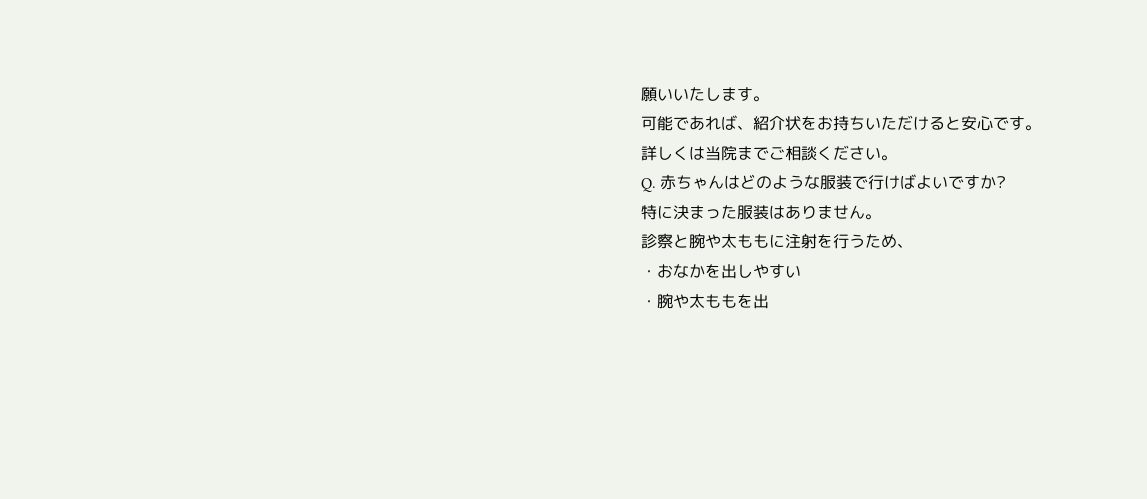願いいたします。
可能であれば、紹介状をお持ちいただけると安心です。
詳しくは当院までご相談ください。
Q. 赤ちゃんはどのような服装で行けばよいですか?
特に決まった服装はありません。
診察と腕や太ももに注射を行うため、
・おなかを出しやすい
・腕や太ももを出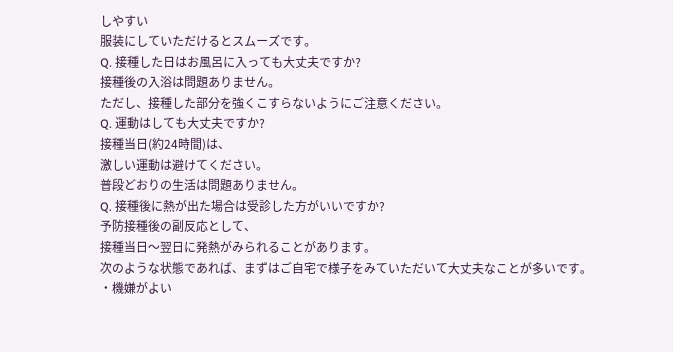しやすい
服装にしていただけるとスムーズです。
Q. 接種した日はお風呂に入っても大丈夫ですか?
接種後の入浴は問題ありません。
ただし、接種した部分を強くこすらないようにご注意ください。
Q. 運動はしても大丈夫ですか?
接種当日(約24時間)は、
激しい運動は避けてください。
普段どおりの生活は問題ありません。
Q. 接種後に熱が出た場合は受診した方がいいですか?
予防接種後の副反応として、
接種当日〜翌日に発熱がみられることがあります。
次のような状態であれば、まずはご自宅で様子をみていただいて大丈夫なことが多いです。
・機嫌がよい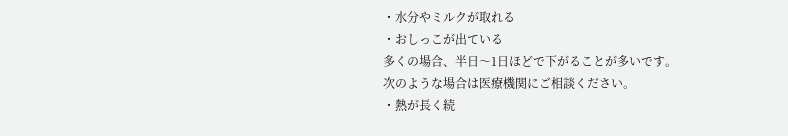・水分やミルクが取れる
・おしっこが出ている
多くの場合、半日〜1日ほどで下がることが多いです。
次のような場合は医療機関にご相談ください。
・熱が長く続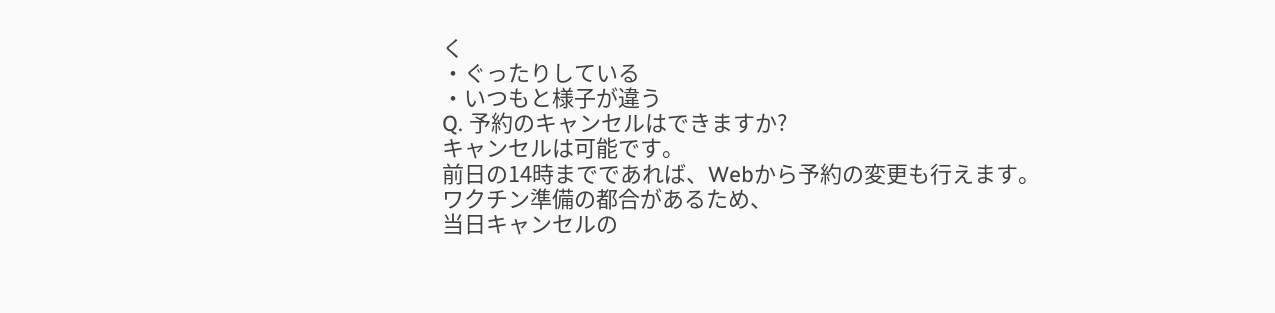く
・ぐったりしている
・いつもと様子が違う
Q. 予約のキャンセルはできますか?
キャンセルは可能です。
前日の14時までであれば、Webから予約の変更も行えます。
ワクチン準備の都合があるため、
当日キャンセルの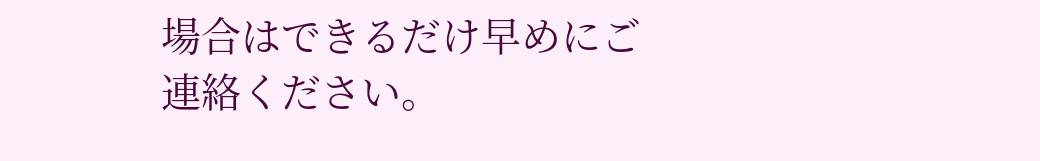場合はできるだけ早めにご連絡ください。